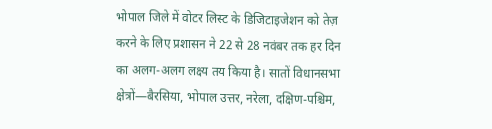भोपाल जिले में वोटर लिस्ट के डिजिटाइजेशन को तेज़ करने के लिए प्रशासन ने 22 से 28 नवंबर तक हर दिन का अलग-अलग लक्ष्य तय किया है। सातों विधानसभा क्षेत्रों—बैरसिया, भोपाल उत्तर, नरेला, दक्षिण-पश्चिम,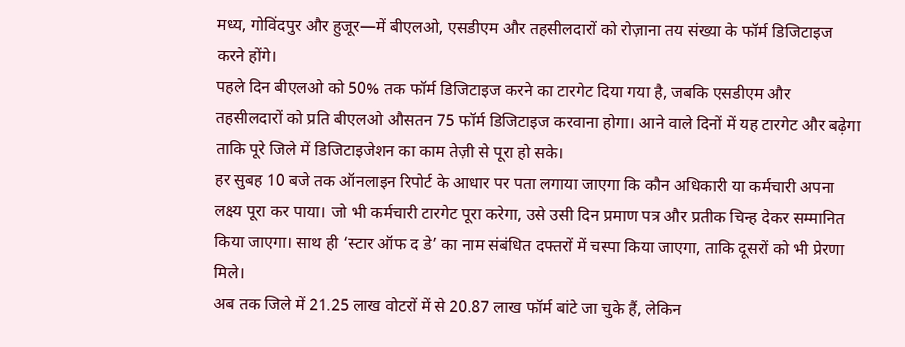मध्य, गोविंदपुर और हुजूर—में बीएलओ, एसडीएम और तहसीलदारों को रोज़ाना तय संख्या के फॉर्म डिजिटाइज करने होंगे।
पहले दिन बीएलओ को 50% तक फॉर्म डिजिटाइज करने का टारगेट दिया गया है, जबकि एसडीएम और तहसीलदारों को प्रति बीएलओ औसतन 75 फॉर्म डिजिटाइज करवाना होगा। आने वाले दिनों में यह टारगेट और बढ़ेगा ताकि पूरे जिले में डिजिटाइजेशन का काम तेज़ी से पूरा हो सके।
हर सुबह 10 बजे तक ऑनलाइन रिपोर्ट के आधार पर पता लगाया जाएगा कि कौन अधिकारी या कर्मचारी अपना लक्ष्य पूरा कर पाया। जो भी कर्मचारी टारगेट पूरा करेगा, उसे उसी दिन प्रमाण पत्र और प्रतीक चिन्ह देकर सम्मानित किया जाएगा। साथ ही ‘स्टार ऑफ द डे’ का नाम संबंधित दफ्तरों में चस्पा किया जाएगा, ताकि दूसरों को भी प्रेरणा मिले।
अब तक जिले में 21.25 लाख वोटरों में से 20.87 लाख फॉर्म बांटे जा चुके हैं, लेकिन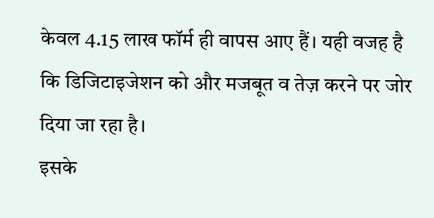केवल 4.15 लाख फॉर्म ही वापस आए हैं। यही वजह है कि डिजिटाइजेशन को और मजबूत व तेज़ करने पर जोर दिया जा रहा है।
इसके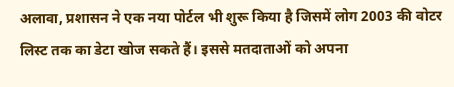अलावा, प्रशासन ने एक नया पोर्टल भी शुरू किया है जिसमें लोग 2003 की वोटर लिस्ट तक का डेटा खोज सकते हैं। इससे मतदाताओं को अपना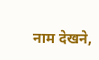नाम देखने,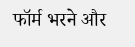फॉर्म भरने और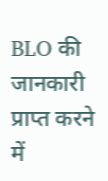BLO की जानकारी प्राप्त करने में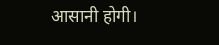आसानी होगी।